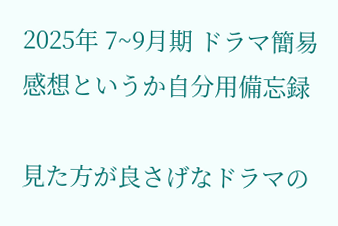2025年 7~9月期 ドラマ簡易感想というか自分用備忘録

見た方が良さげなドラマの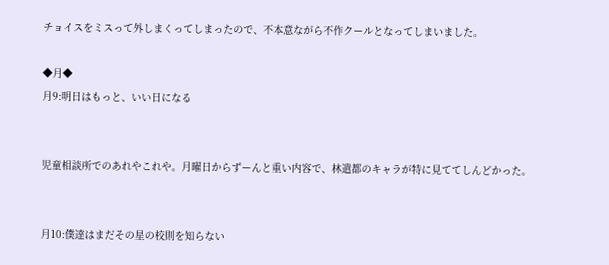チョイスをミスって外しまくってしまったので、不本意ながら不作クールとなってしまいました。

◆月◆
月9:明日はもっと、いい日になる


児童相談所でのあれやこれや。月曜日からずーんと重い内容で、林遣都のキャラが特に見ててしんどかった。


月10:僕達はまだその星の校則を知らない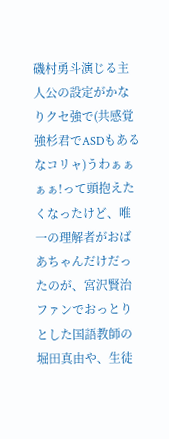磯村勇斗演じる主人公の設定がかなりクセ強で(共感覚強杉君でASDもあるなコリャ)うわぁぁぁぁ!って頭抱えたくなったけど、唯一の理解者がおばあちゃんだけだったのが、宮沢賢治ファンでおっとりとした国語教師の堀田真由や、生徒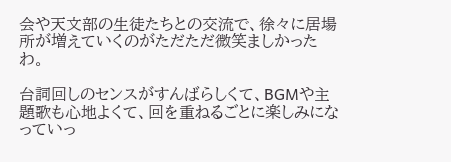会や天文部の生徒たちとの交流で、徐々に居場所が増えていくのがただただ微笑ましかったわ。

台詞回しのセンスがすんばらしくて、BGMや主題歌も心地よくて、回を重ねるごとに楽しみになっていっ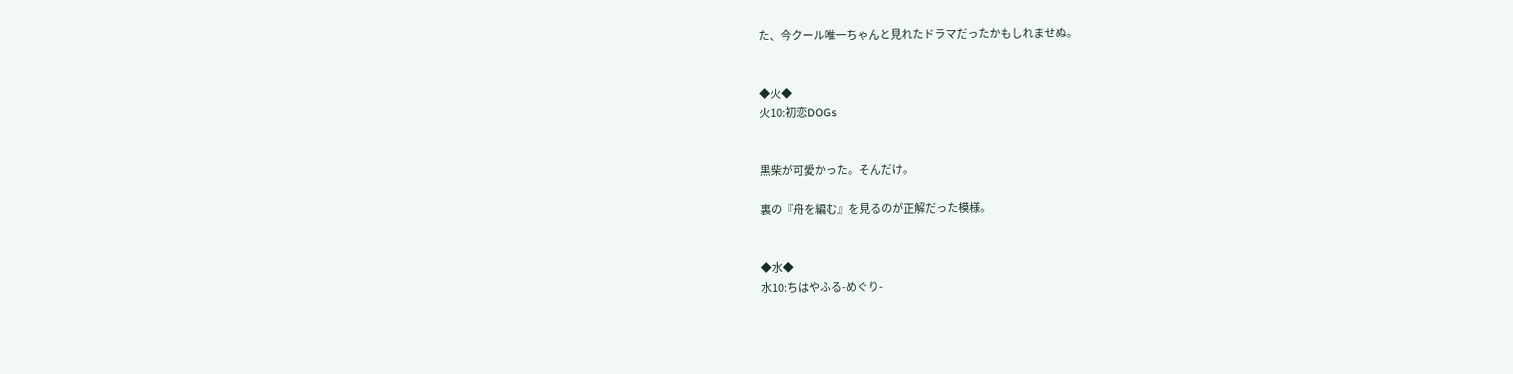た、今クール唯一ちゃんと見れたドラマだったかもしれませぬ。


◆火◆
火10:初恋DOGs


黒柴が可愛かった。そんだけ。

裏の『舟を編む』を見るのが正解だった模様。


◆水◆
水10:ちはやふる-めぐり-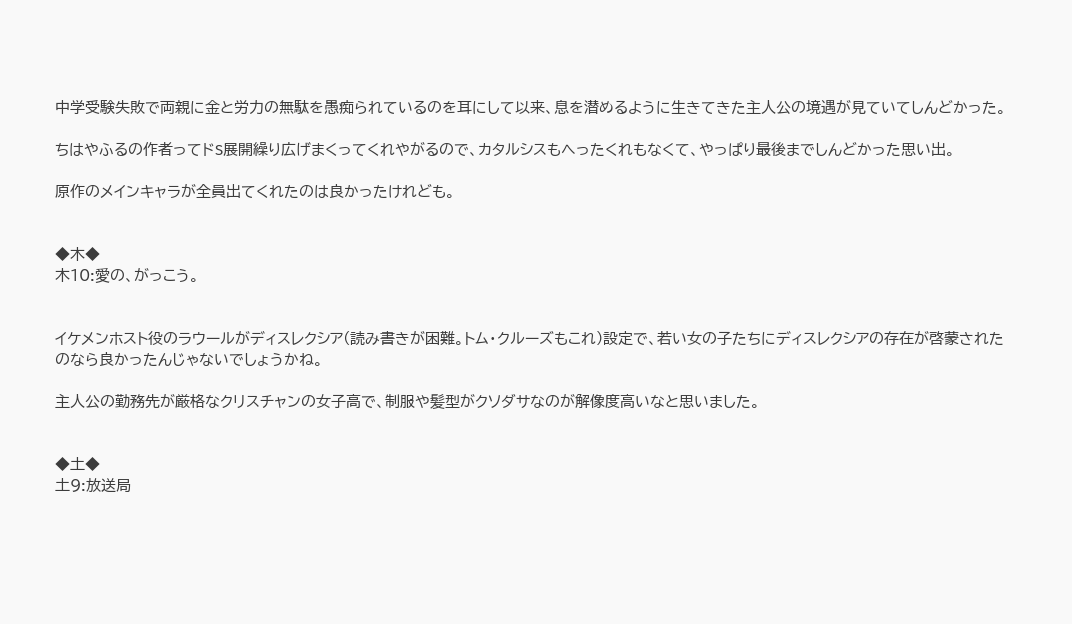中学受験失敗で両親に金と労力の無駄を愚痴られているのを耳にして以来、息を潜めるように生きてきた主人公の境遇が見ていてしんどかった。

ちはやふるの作者ってドS展開繰り広げまくってくれやがるので、カタルシスもへったくれもなくて、やっぱり最後までしんどかった思い出。

原作のメインキャラが全員出てくれたのは良かったけれども。


◆木◆
木10:愛の、がっこう。


イケメンホスト役のラウールがディスレクシア(読み書きが困難。トム・クルーズもこれ)設定で、若い女の子たちにディスレクシアの存在が啓蒙されたのなら良かったんじゃないでしょうかね。

主人公の勤務先が厳格なクリスチャンの女子高で、制服や髪型がクソダサなのが解像度高いなと思いました。


◆土◆
土9:放送局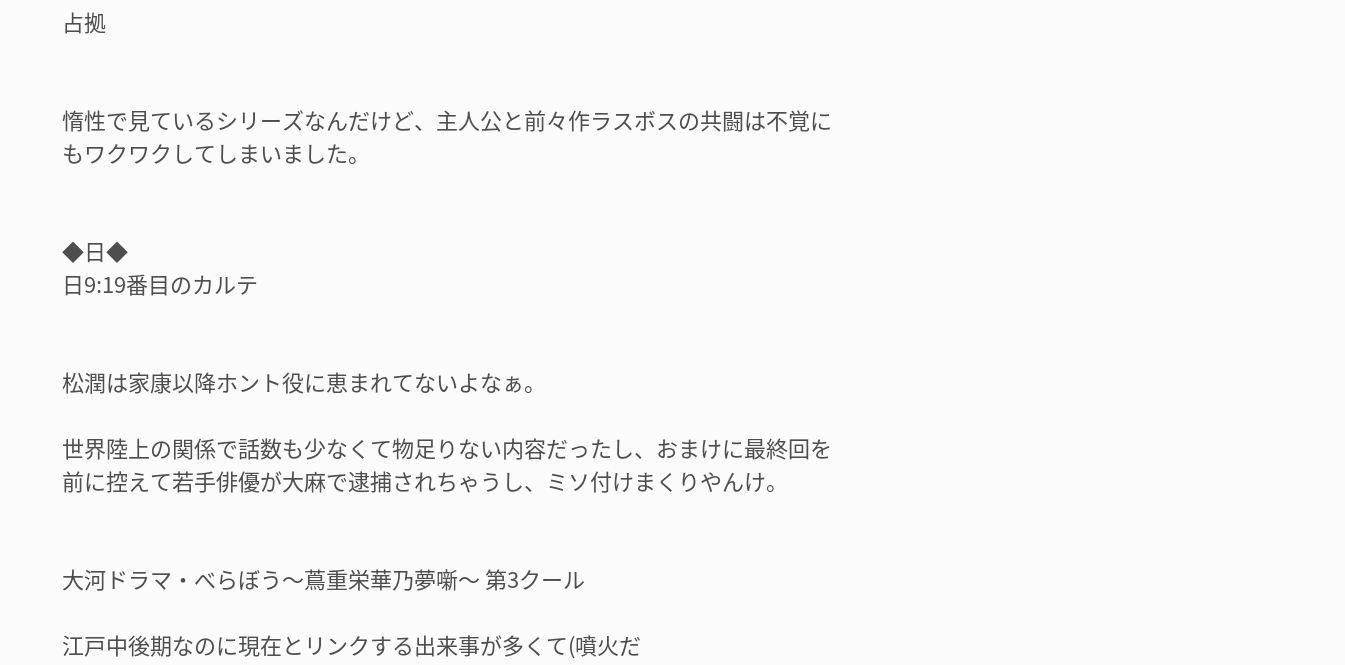占拠


惰性で見ているシリーズなんだけど、主人公と前々作ラスボスの共闘は不覚にもワクワクしてしまいました。


◆日◆
日9:19番目のカルテ


松潤は家康以降ホント役に恵まれてないよなぁ。

世界陸上の関係で話数も少なくて物足りない内容だったし、おまけに最終回を前に控えて若手俳優が大麻で逮捕されちゃうし、ミソ付けまくりやんけ。


大河ドラマ・べらぼう〜蔦重栄華乃夢噺〜 第3クール

江戸中後期なのに現在とリンクする出来事が多くて(噴火だ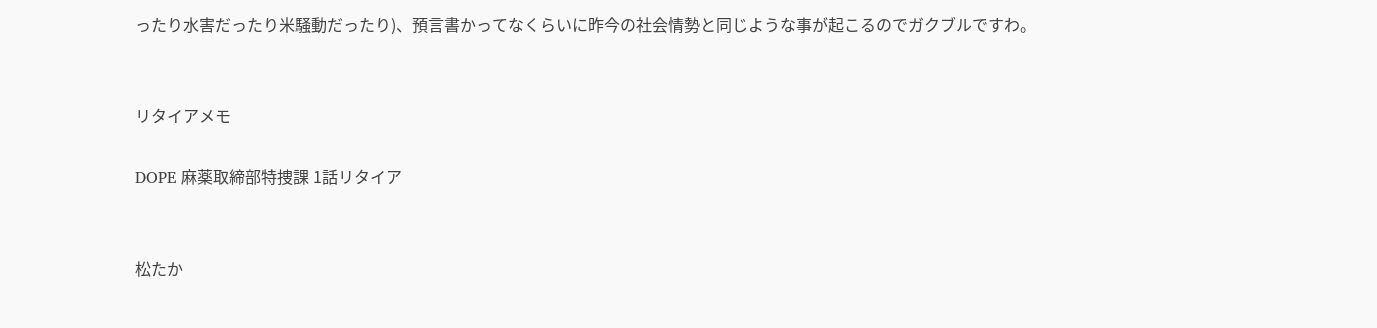ったり水害だったり米騒動だったり)、預言書かってなくらいに昨今の社会情勢と同じような事が起こるのでガクブルですわ。


リタイアメモ

DOPE 麻薬取締部特捜課 1話リタイア


松たか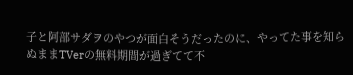子と阿部サダヲのやつが面白そうだったのに、やってた事を知らぬままTVerの無料期間が過ぎてて不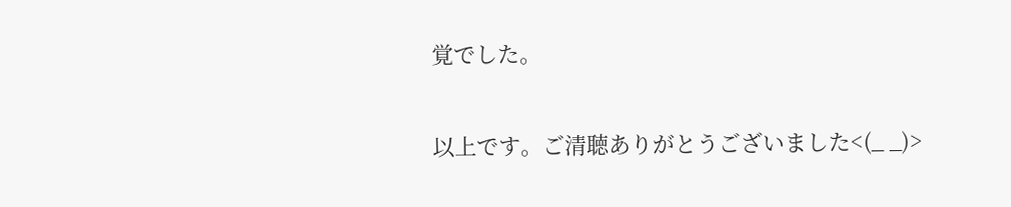覚でした。

以上です。ご清聴ありがとうございました<(_ _)>